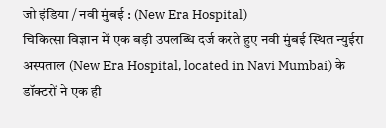जो इंडिया / नवी मुंबई : (New Era Hospital)
चिकित्सा विज्ञान में एक बड़ी उपलब्धि दर्ज करते हुए नवी मुंबई स्थित न्युईरा अस्पताल (New Era Hospital, located in Navi Mumbai) के डॉक्टरों ने एक ही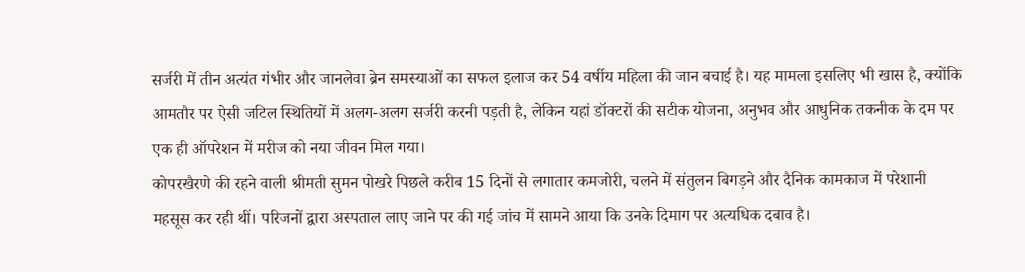सर्जरी में तीन अत्यंत गंभीर और जानलेवा ब्रेन समस्याओं का सफल इलाज कर 54 वर्षीय महिला की जान बचाई है। यह मामला इसलिए भी खास है, क्योंकि आमतौर पर ऐसी जटिल स्थितियों में अलग-अलग सर्जरी करनी पड़ती है, लेकिन यहां डॉक्टरों की सटीक योजना, अनुभव और आधुनिक तकनीक के दम पर एक ही ऑपरेशन में मरीज को नया जीवन मिल गया।
कोपरखैरणे की रहने वाली श्रीमती सुमन पोखरे पिछले करीब 15 दिनों से लगातार कमजोरी, चलने में संतुलन बिगड़ने और दैनिक कामकाज में परेशानी महसूस कर रही थीं। परिजनों द्वारा अस्पताल लाए जाने पर की गई जांच में सामने आया कि उनके दिमाग पर अत्यधिक दबाव है।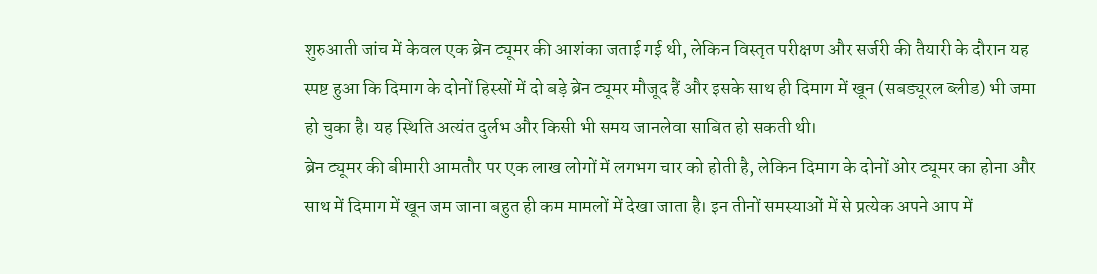शुरुआती जांच में केवल एक ब्रेन ट्यूमर की आशंका जताई गई थी, लेकिन विस्तृत परीक्षण और सर्जरी की तैयारी के दौरान यह स्पष्ट हुआ कि दिमाग के दोनों हिस्सों में दो बड़े ब्रेन ट्यूमर मौजूद हैं और इसके साथ ही दिमाग में खून (सबड्यूरल ब्लीड) भी जमा हो चुका है। यह स्थिति अत्यंत दुर्लभ और किसी भी समय जानलेवा साबित हो सकती थी।
ब्रेन ट्यूमर की बीमारी आमतौर पर एक लाख लोगों में लगभग चार को होती है, लेकिन दिमाग के दोनों ओर ट्यूमर का होना और साथ में दिमाग में खून जम जाना बहुत ही कम मामलों में देखा जाता है। इन तीनों समस्याओं में से प्रत्येक अपने आप में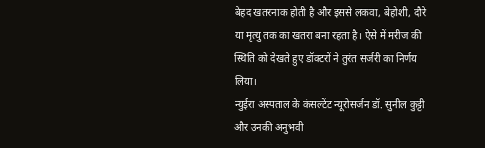बेहद खतरनाक होती है और इससे लकवा, बेहोशी, दौरे या मृत्यु तक का खतरा बना रहता है। ऐसे में मरीज की स्थिति को देखते हुए डॉक्टरों ने तुरंत सर्जरी का निर्णय लिया।
न्युईरा अस्पताल के कंसल्टेंट न्यूरोसर्जन डॉ. सुनील कुट्टी और उनकी अनुभवी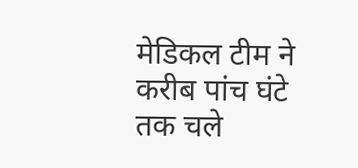मेडिकल टीम ने करीब पांच घंटे तक चले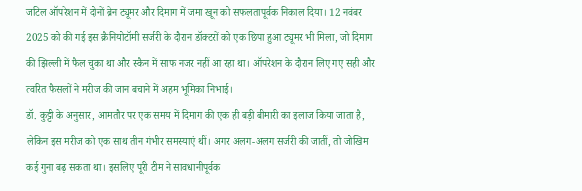जटिल ऑपरेशन में दोनों ब्रेन ट्यूमर और दिमाग में जमा खून को सफलतापूर्वक निकाल दिया। 12 नवंबर 2025 को की गई इस क्रैनियोटॉमी सर्जरी के दौरान डॉक्टरों को एक छिपा हुआ ट्यूमर भी मिला, जो दिमाग की झिल्ली में फैल चुका था और स्कैन में साफ नजर नहीं आ रहा था। ऑपरेशन के दौरान लिए गए सही और त्वरित फैसलों ने मरीज की जान बचाने में अहम भूमिका निभाई।
डॉ. कुट्टी के अनुसार, आमतौर पर एक समय में दिमाग की एक ही बड़ी बीमारी का इलाज किया जाता है, लेकिन इस मरीज को एक साथ तीन गंभीर समस्याएं थीं। अगर अलग-अलग सर्जरी की जातीं, तो जोखिम कई गुना बढ़ सकता था। इसलिए पूरी टीम ने सावधानीपूर्वक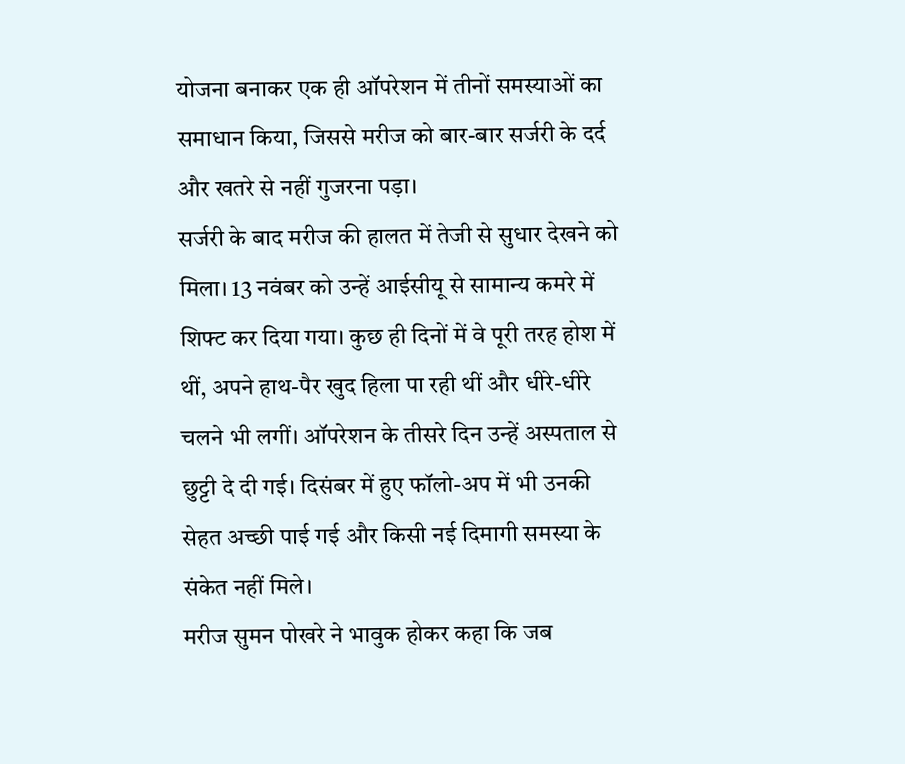योजना बनाकर एक ही ऑपरेशन में तीनों समस्याओं का समाधान किया, जिससे मरीज को बार-बार सर्जरी के दर्द और खतरे से नहीं गुजरना पड़ा।
सर्जरी के बाद मरीज की हालत में तेजी से सुधार देखने को मिला। 13 नवंबर को उन्हें आईसीयू से सामान्य कमरे में शिफ्ट कर दिया गया। कुछ ही दिनों में वे पूरी तरह होश में थीं, अपने हाथ-पैर खुद हिला पा रही थीं और धीरे-धीरे चलने भी लगीं। ऑपरेशन के तीसरे दिन उन्हें अस्पताल से छुट्टी दे दी गई। दिसंबर में हुए फॉलो-अप में भी उनकी सेहत अच्छी पाई गई और किसी नई दिमागी समस्या के संकेत नहीं मिले।
मरीज सुमन पोखरे ने भावुक होकर कहा कि जब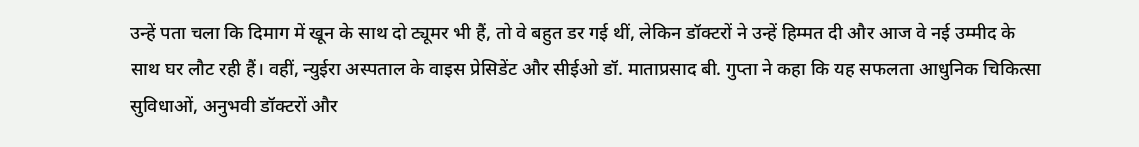उन्हें पता चला कि दिमाग में खून के साथ दो ट्यूमर भी हैं, तो वे बहुत डर गई थीं, लेकिन डॉक्टरों ने उन्हें हिम्मत दी और आज वे नई उम्मीद के साथ घर लौट रही हैं। वहीं, न्युईरा अस्पताल के वाइस प्रेसिडेंट और सीईओ डॉ. माताप्रसाद बी. गुप्ता ने कहा कि यह सफलता आधुनिक चिकित्सा सुविधाओं, अनुभवी डॉक्टरों और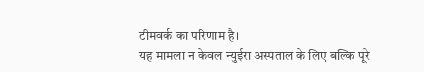टीमवर्क का परिणाम है।
यह मामला न केवल न्युईरा अस्पताल के लिए बल्कि पूरे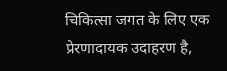चिकित्सा जगत के लिए एक प्रेरणादायक उदाहरण है,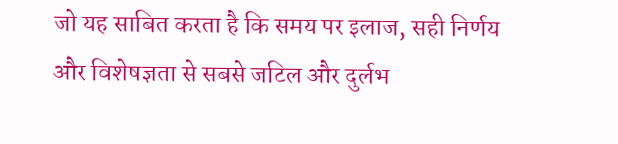जो यह साबित करता है कि समय पर इलाज, सही निर्णय और विशेषज्ञता से सबसे जटिल और दुर्लभ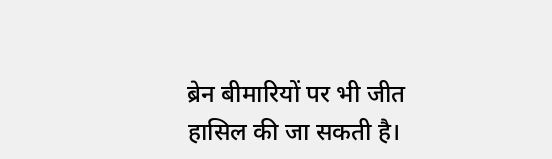ब्रेन बीमारियों पर भी जीत हासिल की जा सकती है।